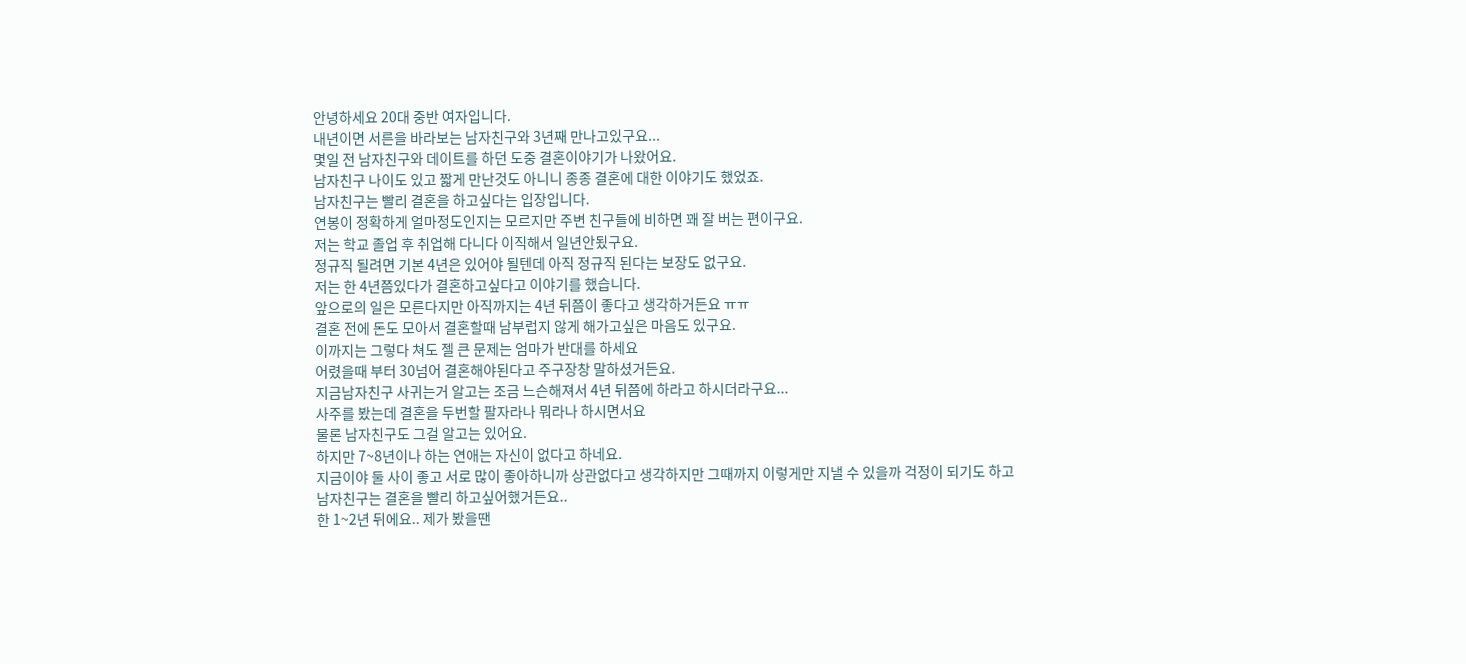안녕하세요 20대 중반 여자입니다.
내년이면 서른을 바라보는 남자친구와 3년째 만나고있구요...
몇일 전 남자친구와 데이트를 하던 도중 결혼이야기가 나왔어요.
남자친구 나이도 있고 짧게 만난것도 아니니 종종 결혼에 대한 이야기도 했었죠.
남자친구는 빨리 결혼을 하고싶다는 입장입니다.
연봉이 정확하게 얼마정도인지는 모르지만 주변 친구들에 비하면 꽤 잘 버는 편이구요.
저는 학교 졸업 후 취업해 다니다 이직해서 일년안됬구요.
정규직 될려면 기본 4년은 있어야 될텐데 아직 정규직 된다는 보장도 없구요.
저는 한 4년쯤있다가 결혼하고싶다고 이야기를 했습니다.
앞으로의 일은 모른다지만 아직까지는 4년 뒤쯤이 좋다고 생각하거든요 ㅠㅠ
결혼 전에 돈도 모아서 결혼할때 남부럽지 않게 해가고싶은 마음도 있구요.
이까지는 그렇다 쳐도 젤 큰 문제는 엄마가 반대를 하세요
어렸을때 부터 30넘어 결혼해야된다고 주구장창 말하셨거든요.
지금남자친구 사귀는거 알고는 조금 느슨해져서 4년 뒤쯤에 하라고 하시더라구요...
사주를 봤는데 결혼을 두번할 팔자라나 뭐라나 하시면서요
물론 남자친구도 그걸 알고는 있어요.
하지만 7~8년이나 하는 연애는 자신이 없다고 하네요.
지금이야 둘 사이 좋고 서로 많이 좋아하니까 상관없다고 생각하지만 그때까지 이렇게만 지낼 수 있을까 걱정이 되기도 하고
남자친구는 결혼을 빨리 하고싶어했거든요..
한 1~2년 뒤에요.. 제가 봤을땐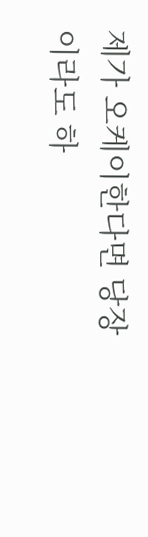제가 오케이한다면 당장이라도 하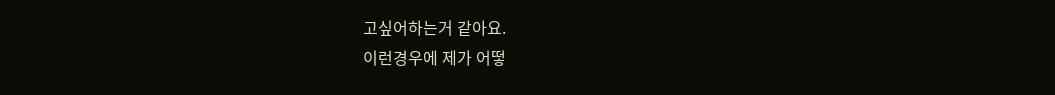고싶어하는거 같아요.
이런경우에 제가 어떻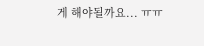게 해야될까요... ㅠㅠ